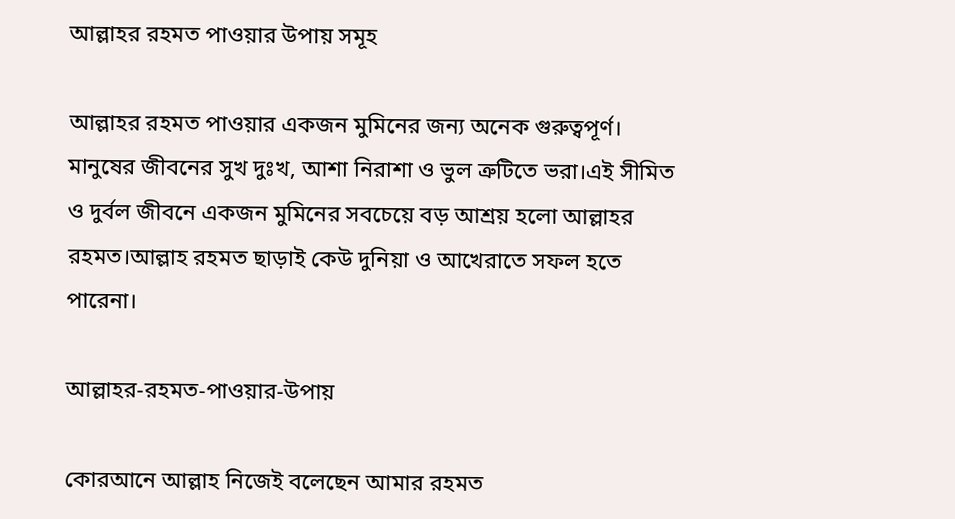আল্লাহর রহমত পাওয়ার উপায় সমূহ

আল্লাহর রহমত পাওয়ার একজন মুমিনের জন্য অনেক গুরুত্বপূর্ণ। মানুষের জীবনের সুখ দুঃখ, আশা নিরাশা ও ভুল ত্রুটিতে ভরা।এই সীমিত ও দুর্বল জীবনে একজন মুমিনের সবচেয়ে বড় আশ্রয় হলো আল্লাহর রহমত।আল্লাহ রহমত ছাড়াই কেউ দুনিয়া ও আখেরাতে সফল হতে পারেনা।

আল্লাহর-রহমত-পাওয়ার-উপায়

কোরআনে আল্লাহ নিজেই বলেছেন আমার রহমত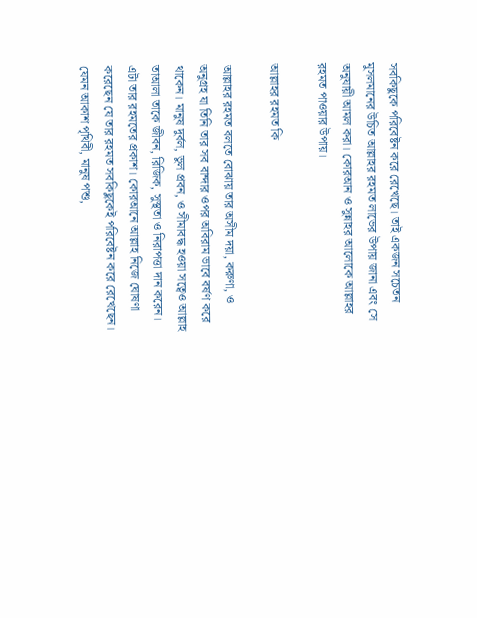সবকিছুকে পরিবেষ্টন করে রেখেছে। তাই একজন সচেতন মুসলমানের উচিত আল্লাহর রহমত লাভের উপায় জানা এবং সে অনুযায়ী আমল করা। কোরআন ও সুন্নাহর আলোকে আল্লাহর রহমত পাওয়ার উপায়।

আল্লাহর রহমত কি

আল্লাহর রহমত বলতে বোঝায় তার অসীম দয়া, করুণা, ও অনুগ্রহ যা তিনি তার সব বান্দার ওপর অবিরাম ভাবে বর্ষণ করে থাকেন। মানুষ দুর্বল, ভুল প্রবন, ও সীমাবদ্ধ হওয়া সত্বেও আল্লাহ তাআলা তাকে জীবন, রিজিক, সুস্থতা ও নিরাপত্তা দান করেন। এটা তার রহমতের প্রকাশ। কোরআনে আল্লাহ নিজে ঘোষণা করেছেন যে তার রহমত সবকিছুকেই পরিবেষ্টন করে রেখেছেন। যেমন আকাশ পৃথিবী, মানুষ পশু,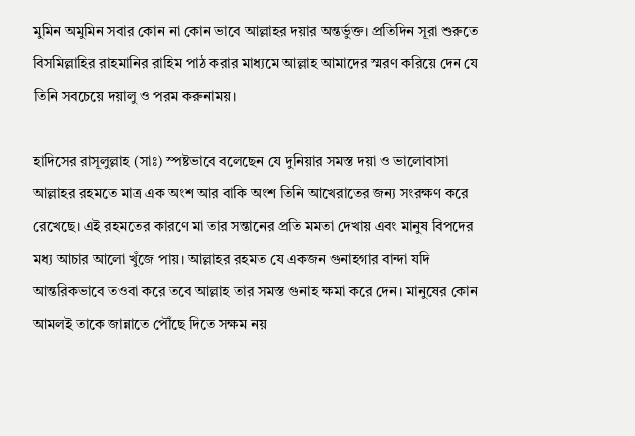মুমিন অমুমিন সবার কোন না কোন ভাবে আল্লাহর দয়ার অন্তর্ভুক্ত। প্রতিদিন সূরা শুরুতে বিসমিল্লাহির রাহমানির রাহিম পাঠ করার মাধ্যমে আল্লাহ আমাদের স্মরণ করিয়ে দেন যে তিনি সবচেয়ে দয়ালু ও পরম করুনাময়।

হাদিসের রাসূলুল্লাহ (সাঃ) স্পষ্টভাবে বলেছেন যে দুনিয়ার সমস্ত দয়া ও ভালোবাসা আল্লাহর রহমতে মাত্র এক অংশ আর বাকি অংশ তিনি আখেরাতের জন্য সংরক্ষণ করে রেখেছে। এই রহমতের কারণে মা তার সন্তানের প্রতি মমতা দেখায় এবং মানুষ বিপদের মধ্য আচার আলো খুঁজে পায়। আল্লাহর রহমত যে একজন গুনাহগার বান্দা যদি আন্তরিকভাবে তওবা করে তবে আল্লাহ তার সমস্ত গুনাহ ক্ষমা করে দেন। মানুষের কোন আমলই তাকে জান্নাতে পৌঁছে দিতে সক্ষম নয়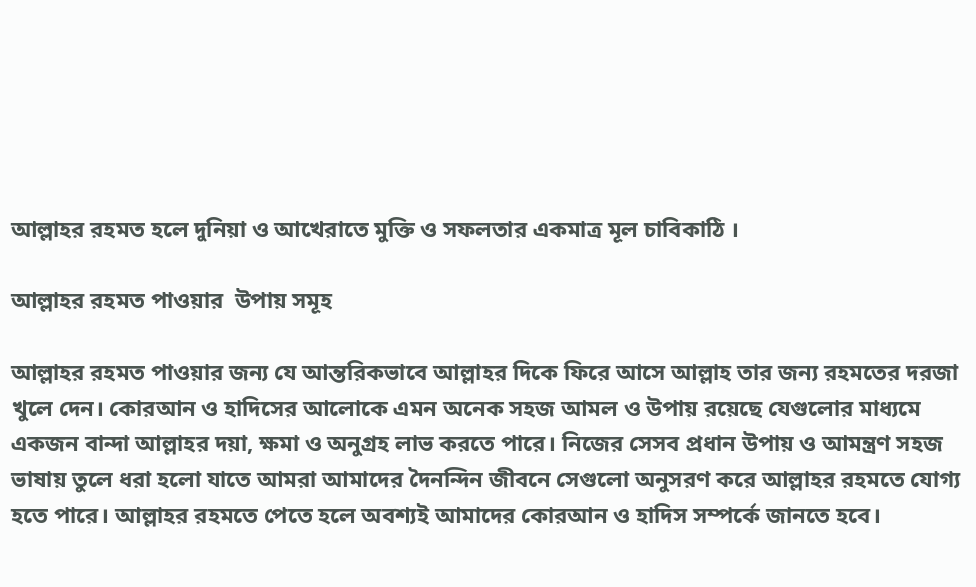আল্লাহর রহমত হলে দুনিয়া ও আখেরাতে মুক্তি ও সফলতার একমাত্র মূল চাবিকাঠি ।

আল্লাহর রহমত পাওয়ার  উপায় সমূহ

আল্লাহর রহমত পাওয়ার জন্য যে আন্তরিকভাবে আল্লাহর দিকে ফিরে আসে আল্লাহ তার জন্য রহমতের দরজা খুলে দেন। কোরআন ও হাদিসের আলোকে এমন অনেক সহজ আমল ও উপায় রয়েছে যেগুলোর মাধ্যমে একজন বান্দা আল্লাহর দয়া, ক্ষমা ও অনুগ্রহ লাভ করতে পারে। নিজের সেসব প্রধান উপায় ও আমন্ত্রণ সহজ ভাষায় তুলে ধরা হলো যাতে আমরা আমাদের দৈনন্দিন জীবনে সেগুলো অনুসরণ করে আল্লাহর রহমতে যোগ্য হতে পারে। আল্লাহর রহমতে পেতে হলে অবশ্যই আমাদের কোরআন ও হাদিস সম্পর্কে জানতে হবে।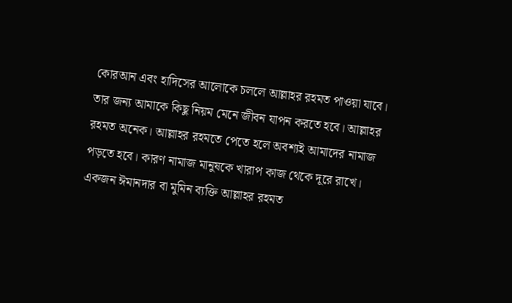কোরআন এবং হাদিসের আলোকে চললে আল্লাহর রহমত পাওয়া যাবে। তার জন্য আমাকে কিছু নিয়ম মেনে জীবন যাপন করতে হবে। আল্লাহর রহমত অনেক। আল্লাহর রহমতে পেতে হলে অবশ্যই আমাদের নামাজ পড়তে হবে। কারণ নামাজ মানুষকে খারাপ কাজ থেকে দূরে রাখে। একজন ঈমানদার বা মুমিন ব্যক্তি আল্লাহর রহমত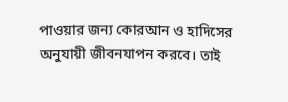পাওয়ার জন্য কোরআন ও হাদিসের অনুযায়ী জীবনযাপন করবে। তাই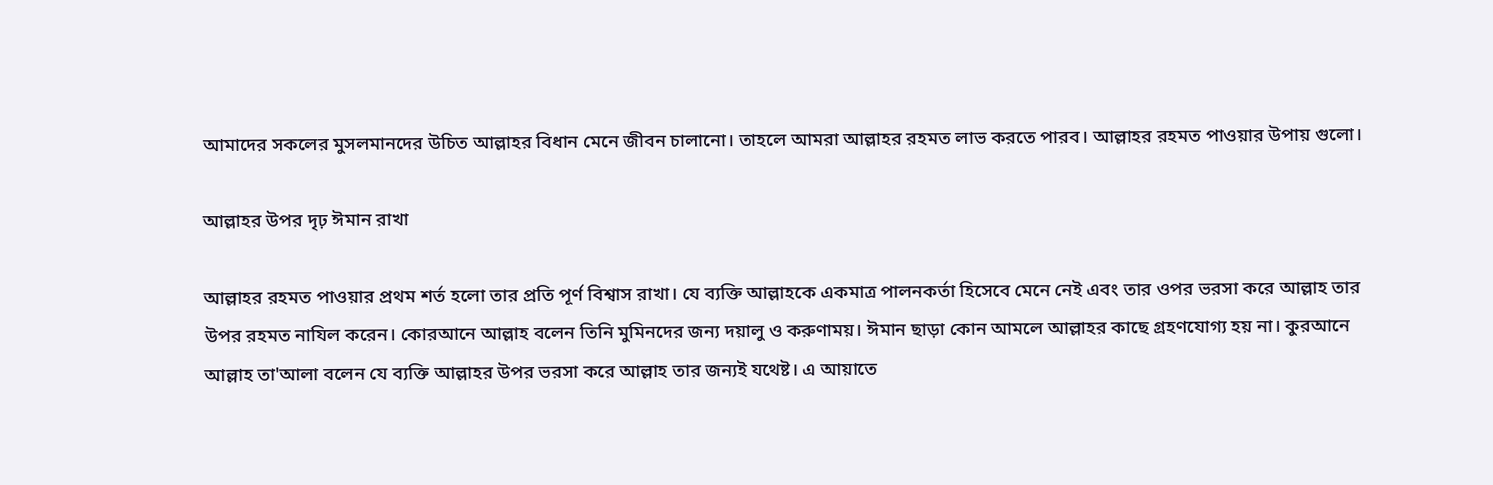আমাদের সকলের মুসলমানদের উচিত আল্লাহর বিধান মেনে জীবন চালানো। তাহলে আমরা আল্লাহর রহমত লাভ করতে পারব। আল্লাহর রহমত পাওয়ার উপায় গুলো।

আল্লাহর উপর দৃঢ় ঈমান রাখা

আল্লাহর রহমত পাওয়ার প্রথম শর্ত হলো তার প্রতি পূর্ণ বিশ্বাস রাখা। যে ব্যক্তি আল্লাহকে একমাত্র পালনকর্তা হিসেবে মেনে নেই এবং তার ওপর ভরসা করে আল্লাহ তার উপর রহমত নাযিল করেন। কোরআনে আল্লাহ বলেন তিনি মুমিনদের জন্য দয়ালু ও করুণাময়। ঈমান ছাড়া কোন আমলে আল্লাহর কাছে গ্রহণযোগ্য হয় না। কুরআনে আল্লাহ তা'আলা বলেন যে ব্যক্তি আল্লাহর উপর ভরসা করে আল্লাহ তার জন্যই যথেষ্ট। এ আয়াতে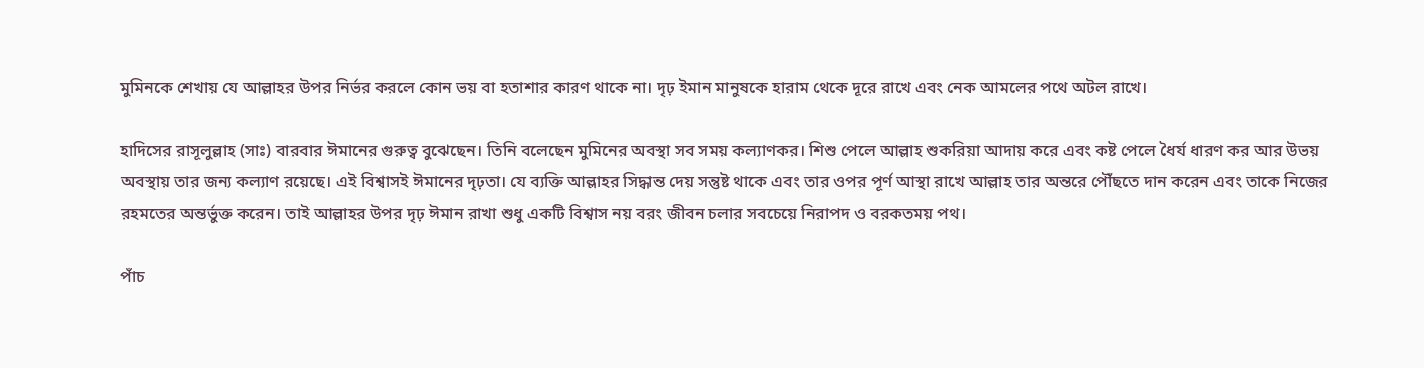মুমিনকে শেখায় যে আল্লাহর উপর নির্ভর করলে কোন ভয় বা হতাশার কারণ থাকে না। দৃঢ় ইমান মানুষকে হারাম থেকে দূরে রাখে এবং নেক আমলের পথে অটল রাখে।

হাদিসের রাসূলুল্লাহ (সাঃ) বারবার ঈমানের গুরুত্ব বুঝেছেন। তিনি বলেছেন মুমিনের অবস্থা সব সময় কল্যাণকর। শিশু পেলে আল্লাহ শুকরিয়া আদায় করে এবং কষ্ট পেলে ধৈর্য ধারণ কর আর উভয় অবস্থায় তার জন্য কল্যাণ রয়েছে। এই বিশ্বাসই ঈমানের দৃঢ়তা। যে ব্যক্তি আল্লাহর সিদ্ধান্ত দেয় সন্তুষ্ট থাকে এবং তার ওপর পূর্ণ আস্থা রাখে আল্লাহ তার অন্তরে পৌঁছতে দান করেন এবং তাকে নিজের রহমতের অন্তর্ভুক্ত করেন। তাই আল্লাহর উপর দৃঢ় ঈমান রাখা শুধু একটি বিশ্বাস নয় বরং জীবন চলার সবচেয়ে নিরাপদ ও বরকতময় পথ।

পাঁচ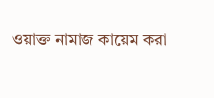ওয়াক্ত নামাজ কায়েম করা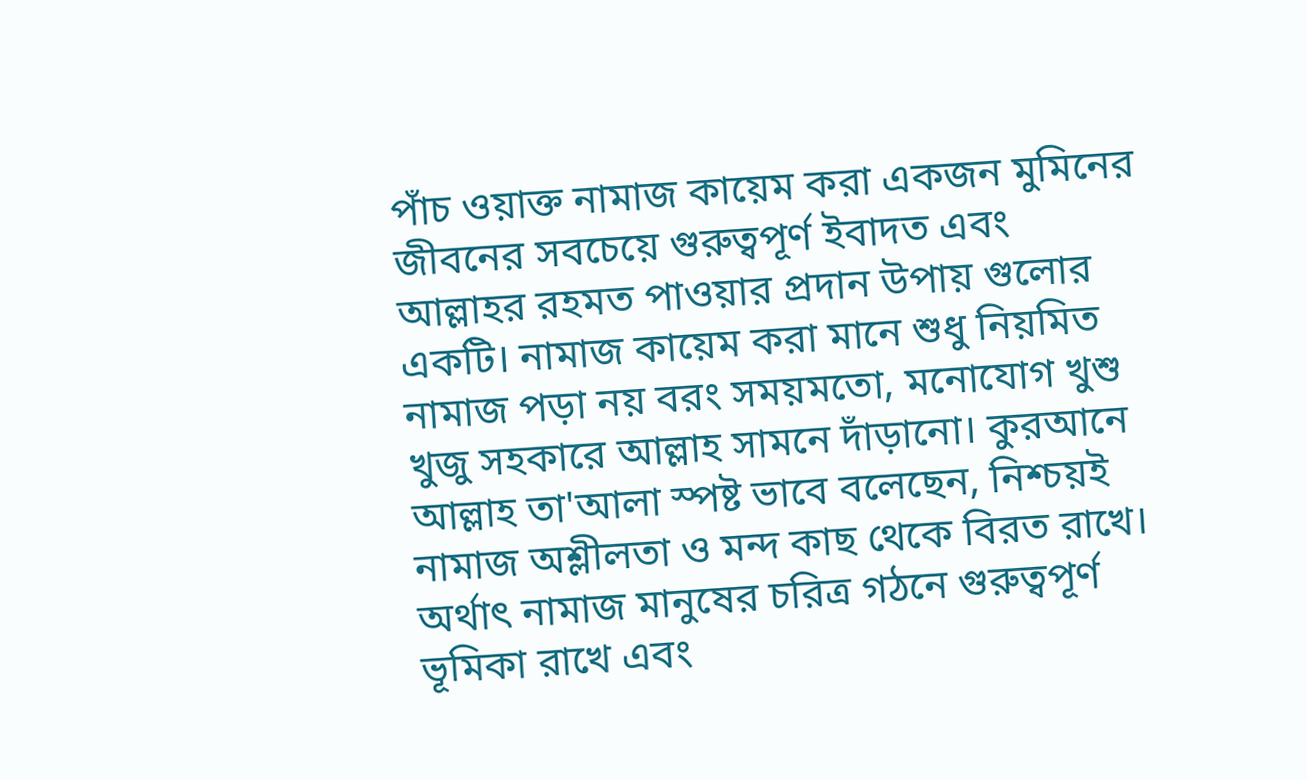পাঁচ ওয়াক্ত নামাজ কায়েম করা একজন মুমিনের জীবনের সবচেয়ে গুরুত্বপূর্ণ ইবাদত এবং আল্লাহর রহমত পাওয়ার প্রদান উপায় গুলোর একটি। নামাজ কায়েম করা মানে শুধু নিয়মিত নামাজ পড়া নয় বরং সময়মতো, মনোযোগ খুশু খুজু সহকারে আল্লাহ সামনে দাঁড়ানো। কুরআনে আল্লাহ তা'আলা স্পষ্ট ভাবে বলেছেন, নিশ্চয়ই নামাজ অশ্লীলতা ও মন্দ কাছ থেকে বিরত রাখে। অর্থাৎ নামাজ মানুষের চরিত্র গঠনে গুরুত্বপূর্ণ ভূমিকা রাখে এবং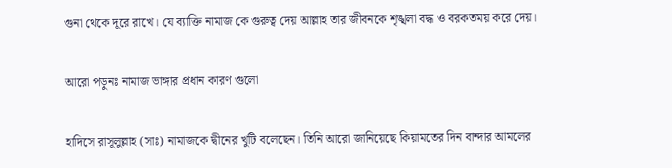গুনা থেকে দূরে রাখে। যে ব্যাক্তি নামাজ কে গুরুত্ব দেয় আল্লাহ তার জীবনকে শৃঙ্খলা বদ্ধ ও বরকতময় করে দেয়।

আরো পড়ুনঃ নামাজ ভাঙ্গার প্রধান কারণ গুলো

হাদিসে রাসূলুল্লাহ (সাঃ) নামাজকে দ্বীনের খুটি বলেছেন। তিনি আরো জানিয়েছে কিয়ামতের দিন বান্দার আমলের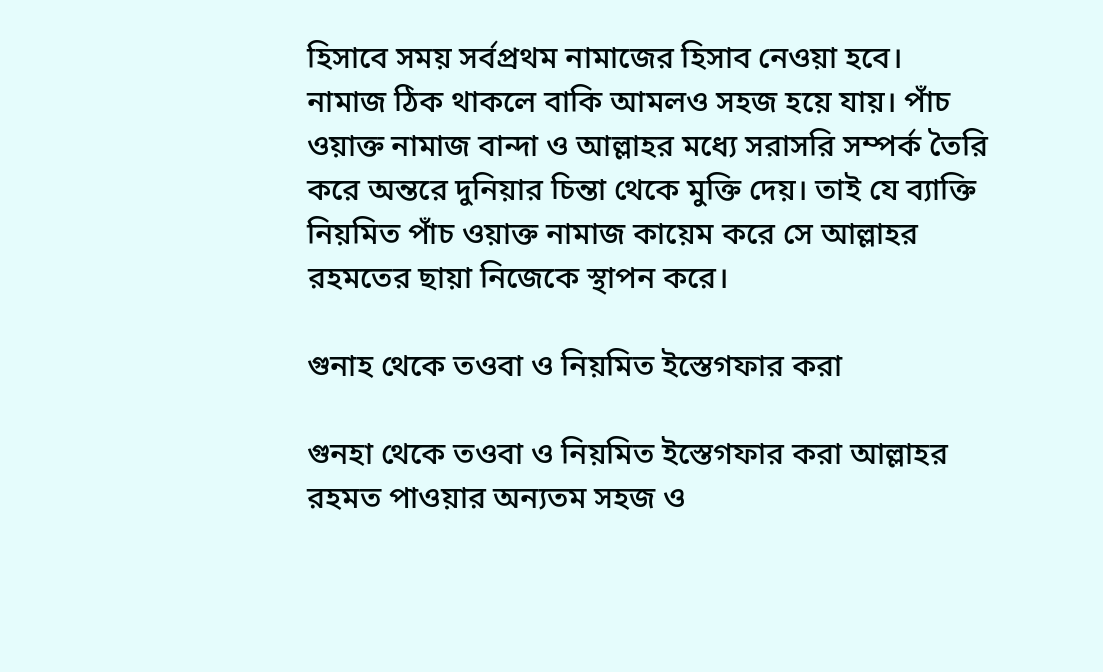হিসাবে সময় সর্বপ্রথম নামাজের হিসাব নেওয়া হবে। নামাজ ঠিক থাকলে বাকি আমলও সহজ হয়ে যায়। পাঁচ ওয়াক্ত নামাজ বান্দা ও আল্লাহর মধ্যে সরাসরি সম্পর্ক তৈরি করে অন্তরে দুনিয়ার চিন্তা থেকে মুক্তি দেয়। তাই যে ব্যাক্তি নিয়মিত পাঁচ ওয়াক্ত নামাজ কায়েম করে সে আল্লাহর রহমতের ছায়া নিজেকে স্থাপন করে।

গুনাহ থেকে তওবা ও নিয়মিত ইস্তেগফার করা

গুনহা থেকে তওবা ও নিয়মিত ইস্তেগফার করা আল্লাহর রহমত পাওয়ার অন্যতম সহজ ও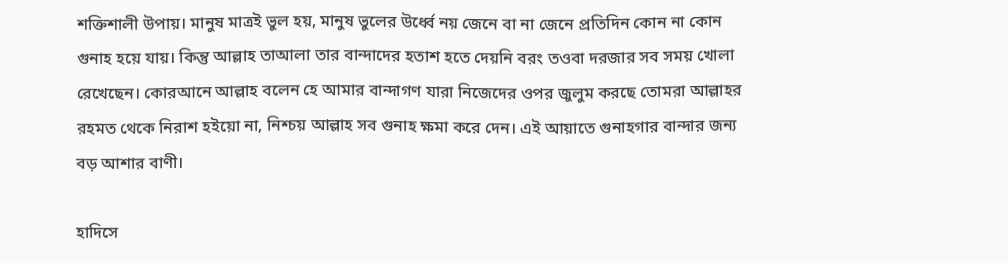শক্তিশালী উপায়। মানুষ মাত্রই ভুল হয়, মানুষ ভুলের উর্ধ্বে নয় জেনে বা না জেনে প্রতিদিন কোন না কোন গুনাহ হয়ে যায়। কিন্তু আল্লাহ তাআলা তার বান্দাদের হতাশ হতে দেয়নি বরং তওবা দরজার সব সময় খোলা রেখেছেন। কোরআনে আল্লাহ বলেন হে আমার বান্দাগণ যারা নিজেদের ওপর জুলুম করছে তোমরা আল্লাহর রহমত থেকে নিরাশ হইয়ো না, নিশ্চয় আল্লাহ সব গুনাহ ক্ষমা করে দেন। এই আয়াতে গুনাহগার বান্দার জন্য বড় আশার বাণী।

হাদিসে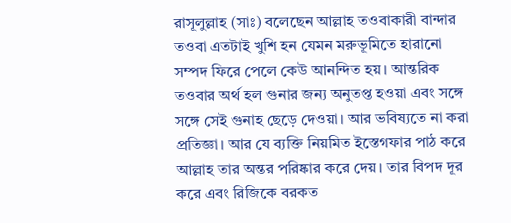রাসূলুল্লাহ (সাঃ) বলেছেন আল্লাহ তওবাকারী বান্দার তওবা এতটাই খুশি হন যেমন মরুভূমিতে হারানো সম্পদ ফিরে পেলে কেউ আনন্দিত হয়। আন্তরিক তওবার অর্থ হল গুনার জন্য অনুতপ্ত হওয়া এবং সঙ্গে সঙ্গে সেই গুনাহ ছেড়ে দেওয়া। আর ভবিষ্যতে না করা প্রতিজ্ঞা। আর যে ব্যক্তি নিয়মিত ইস্তেগফার পাঠ করে আল্লাহ তার অন্তর পরিষ্কার করে দেয়। তার বিপদ দূর করে এবং রিজিকে বরকত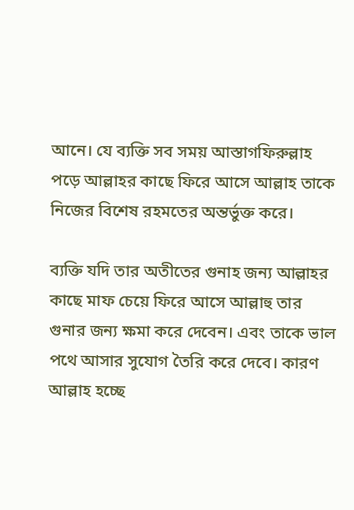আনে। যে ব্যক্তি সব সময় আস্তাগফিরুল্লাহ পড়ে আল্লাহর কাছে ফিরে আসে আল্লাহ তাকে নিজের বিশেষ রহমতের অন্তর্ভুক্ত করে।

ব্যক্তি যদি তার অতীতের গুনাহ জন্য আল্লাহর কাছে মাফ চেয়ে ফিরে আসে আল্লাহু তার গুনার জন্য ক্ষমা করে দেবেন। এবং তাকে ভাল পথে আসার সুযোগ তৈরি করে দেবে। কারণ আল্লাহ হচ্ছে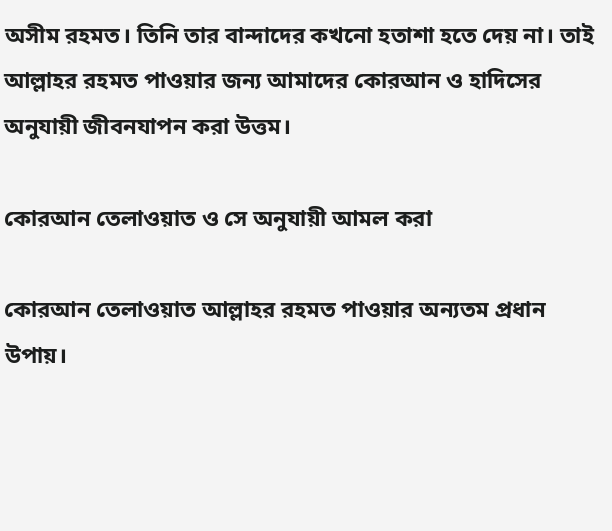অসীম রহমত। তিনি তার বান্দাদের কখনো হতাশা হতে দেয় না। তাই আল্লাহর রহমত পাওয়ার জন্য আমাদের কোরআন ও হাদিসের অনুযায়ী জীবনযাপন করা উত্তম।

কোরআন তেলাওয়াত ও সে অনুযায়ী আমল করা

কোরআন তেলাওয়াত আল্লাহর রহমত পাওয়ার অন্যতম প্রধান উপায়।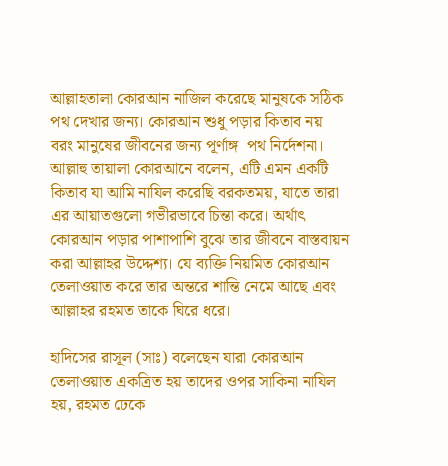আল্লাহতালা কোরআন নাজিল করেছে মানুষকে সঠিক পথ দেখার জন্য। কোরআন শুধু পড়ার কিতাব নয় বরং মানুষের জীবনের জন্য পূর্ণাঙ্গ  পথ নির্দেশনা। আল্লাহু তায়ালা কোরআনে বলেন, এটি এমন একটি কিতাব যা আমি নাযিল করেছি বরকতময়, যাতে তারা এর আয়াতগুলো গভীরভাবে চিন্তা করে। অর্থাৎ কোরআন পড়ার পাশাপাশি বুঝে তার জীবনে বাস্তবায়ন করা আল্লাহর উদ্দেশ্য। যে ব্যক্তি নিয়মিত কোরআন তেলাওয়াত করে তার অন্তরে শান্তি নেমে আছে এবং আল্লাহর রহমত তাকে ঘিরে ধরে।

হাদিসের রাসূল (সাঃ) বলেছেন যারা কোরআন তেলাওয়াত একত্রিত হয় তাদের ওপর সাকিনা নাযিল হয়, রহমত ঢেকে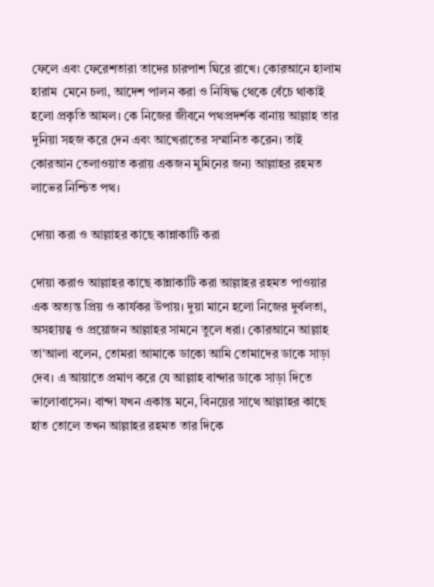ফেলে এবং ফেরেশতারা তাদের চারপাশ ঘিরে রাখে। কোরআনে হালাম হারাম  মেনে চলা, আদেশ পালন করা ও নিষিদ্ধ থেকে বেঁচে থাকাই হলো প্রকৃতি আমল। কে নিজের জীবনে পথপ্রদর্শক বানায় আল্লাহ তার দুনিয়া সহজ করে দেন এবং আখেরাতের সম্মানিত করেন। তাই কোরআন তেলাওয়াত করায় একজন মুমিনের জন্য আল্লাহর রহমত লাভের নিশ্চিত পথ।

দোয়া করা ও আল্লাহর কাছে কান্নাকাটি করা

দোয়া করাও আল্লাহর কাছে কান্নাকাটি করা আল্লাহর রহমত পাওয়ার এক অত্যন্ত প্রিয় ও কার্যকর উপায়। দুয়া মানে হলো নিজের দুর্বলতা, অসহায়ত্ব ও প্রয়োজন আল্লাহর সামনে তুলে ধরা। কোরআনে আল্লাহ তা'আলা বলেন, তোমরা আমাকে ডাকো আমি তোমাদের ডাকে সাড়া দেব। এ আয়াতে প্রমাণ করে যে আল্লাহ বান্দার ডাকে সাড়া দিতে ভালোবাসেন। বান্দা যখন একান্ত মনে, বিনয়ের সাথে আল্লাহর কাছে হাত তোলে তখন আল্লাহর রহমত তার দিকে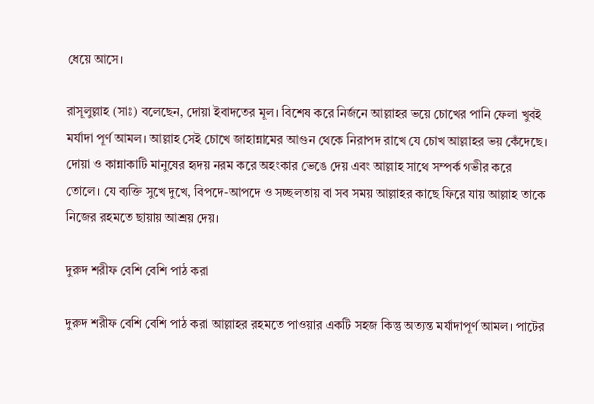ধেয়ে আসে।

রাসূলুল্লাহ (সাঃ) বলেছেন, দোয়া ইবাদতের মূল। বিশেষ করে নির্জনে আল্লাহর ভয়ে চোখের পানি ফেলা খুবই মর্যাদা পূর্ণ আমল। আল্লাহ সেই চোখে জাহান্নামের আগুন থেকে নিরাপদ রাখে যে চোখ আল্লাহর ভয় কেঁদেছে। দোয়া ও কান্নাকাটি মানুষের হৃদয় নরম করে অহংকার ভেঙে দেয় এবং আল্লাহ সাথে সম্পর্ক গভীর করে তোলে। যে ব্যক্তি সুখে দুখে, বিপদে-আপদে ও সচ্ছলতায় বা সব সময় আল্লাহর কাছে ফিরে যায় আল্লাহ তাকে নিজের রহমতে ছায়ায় আশ্রয় দেয়।

দুরুদ শরীফ বেশি বেশি পাঠ করা

দুরুদ শরীফ বেশি বেশি পাঠ করা আল্লাহর রহমতে পাওয়ার একটি সহজ কিন্তু অত্যন্ত মর্যাদাপূর্ণ আমল। পাটের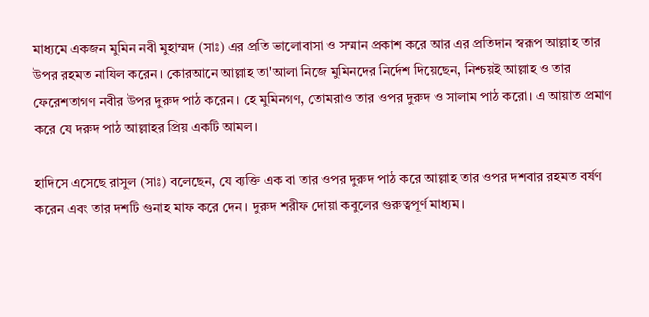মাধ্যমে একজন মুমিন নবী মুহাম্মদ (সাঃ) এর প্রতি ভালোবাসা ও সম্মান প্রকাশ করে আর এর প্রতিদান স্বরূপ আল্লাহ তার উপর রহমত নাযিল করেন। কোরআনে আল্লাহ তা'আলা নিজে মুমিনদের নির্দেশ দিয়েছেন, নিশ্চয়ই আল্লাহ ও তার ফেরেশতাগণ নবীর উপর দুরুদ পাঠ করেন। হে মুমিনগণ, তোমরাও তার ওপর দুরুদ ও সালাম পাঠ করো। এ আয়াত প্রমাণ করে যে দরুদ পাঠ আল্লাহর প্রিয় একটি আমল।

হাদিসে এসেছে রাসুল (সাঃ) বলেছেন, যে ব্যক্তি এক বা তার ওপর দুরুদ পাঠ করে আল্লাহ তার ওপর দশবার রহমত বর্ষণ করেন এবং তার দশটি গুনাহ মাফ করে দেন। দুরুদ শরীফ দোয়া কবুলের গুরুত্বপূর্ণ মাধ্যম।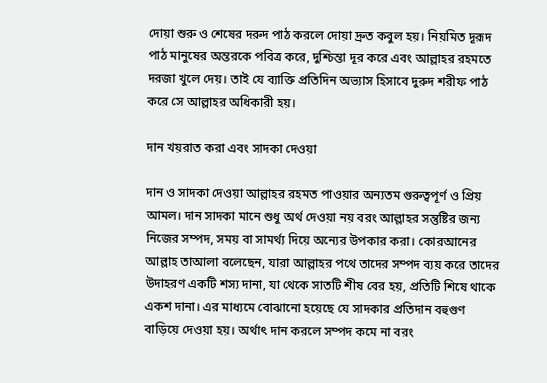দোয়া শুরু ও শেষের দরুদ পাঠ করলে দোয়া দ্রুত কবুল হয়। নিয়মিত দূরূদ পাঠ মানুষের অন্তরকে পবিত্র করে, দুশ্চিন্তা দূর করে এবং আল্লাহর রহমতে দরজা খুলে দেয়। তাই যে ব্যাক্তি প্রতিদিন অভ্যাস হিসাবে দুরুদ শরীফ পাঠ করে সে আল্লাহর অধিকারী হয়।

দান খয়রাত করা এবং সাদকা দেওয়া

দান ও সাদকা দেওয়া আল্লাহর রহমত পাওয়ার অন্যতম গুরুত্বপূর্ণ ও প্রিয় আমল। দান সাদকা মানে শুধু অর্থ দেওয়া নয় বরং আল্লাহর সন্তুষ্টির জন্য নিজের সম্পদ, সময় বা সামর্থ্য দিয়ে অন্যের উপকার করা। কোরআনের আল্লাহ তাআলা বলেছেন, যারা আল্লাহর পথে তাদের সম্পদ ব্যয় করে তাদের উদাহরণ একটি শস্য দানা, যা থেকে সাতটি শীষ বের হয়, প্রতিটি শিষে থাকে একশ দানা। এর মাধ্যমে বোঝানো হয়েছে যে সাদকার প্রতিদান বহুগুণ বাড়িয়ে দেওয়া হয়। অর্থাৎ দান করলে সম্পদ কমে না বরং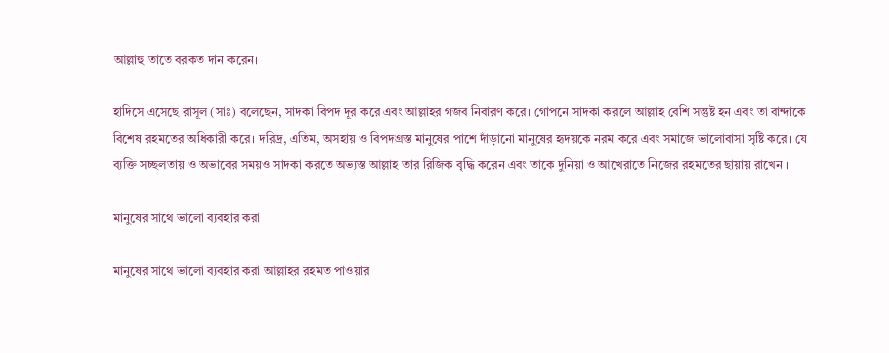আল্লাহু তাতে বরকত দান করেন।

হাদিসে এসেছে রাসূল (সাঃ) বলেছেন, সাদকা বিপদ দূর করে এবং আল্লাহর গজব নিবারণ করে। গোপনে সাদকা করলে আল্লাহ বেশি সন্তুষ্ট হন এবং তা বান্দাকে বিশেষ রহমতের অধিকারী করে। দরিদ্র, এতিম, অসহায় ও বিপদগ্রস্ত মানুষের পাশে দাঁড়ানো মানুষের হৃদয়কে নরম করে এবং সমাজে ভালোবাসা সৃষ্টি করে। যে ব্যক্তি সচ্ছলতায় ও অভাবের সময়ও সাদকা করতে অভ্যস্ত আল্লাহ তার রিজিক বৃদ্ধি করেন এবং তাকে দুনিয়া ও আখেরাতে নিজের রহমতের ছায়ায় রাখেন ।

মানুষের সাথে ভালো ব্যবহার করা

মানুষের সাথে ভালো ব্যবহার করা আল্লাহর রহমত পাওয়ার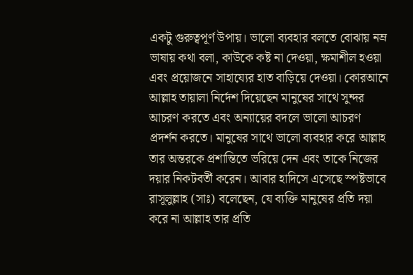একটু গুরুত্বপূর্ণ উপায়। ভালো ব্যবহার বলতে বোঝায় নম্র ভাষায় কথা বলা, কাউকে কষ্ট না দেওয়া, ক্ষমাশীল হওয়া এবং প্রয়োজনে সাহায্যের হাত বাড়িয়ে দেওয়া। কোরআনে আল্লাহ তায়ালা নির্দেশ দিয়েছেন মানুষের সাথে সুন্দর আচরণ করতে এবং অন্যায়ের বদলে ভালো আচরণ প্রদর্শন করতে। মানুষের সাথে ভালো ব্যবহার করে আল্লাহ তার অন্তরকে প্রশান্তিতে ভরিয়ে দেন এবং তাকে নিজের দয়ার নিকটবর্তী করেন। আবার হাদিসে এসেছে স্পষ্টভাবে রাসূলুল্লাহ (সাঃ) বলেছেন, যে ব্যক্তি মানুষের প্রতি দয়া করে না আল্লাহ তার প্রতি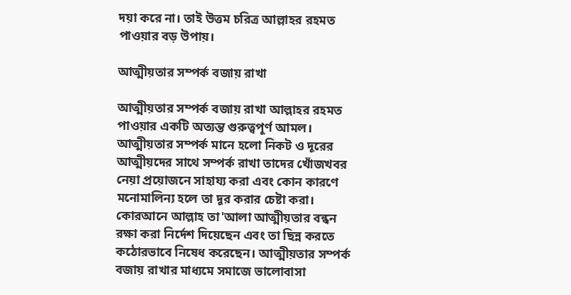দয়া করে না। তাই উত্তম চরিত্র আল্লাহর রহমত পাওয়ার বড় উপায়।

আত্মীয়তার সম্পর্ক বজায় রাখা

আত্মীয়তার সম্পর্ক বজায় রাখা আল্লাহর রহমত পাওয়ার একটি অত্যন্ত গুরুত্বপূর্ণ আমল। আত্মীয়তার সম্পর্ক মানে হলো নিকট ও দূরের আত্মীয়দের সাথে সম্পর্ক রাখা তাদের খোঁজখবর নেয়া প্রয়োজনে সাহায্য করা এবং কোন কারণে মনোমালিন্য হলে তা দূর করার চেষ্টা করা। কোরআনে আল্লাহ তা'আলা আত্মীয়তার বন্ধন রক্ষা করা নির্দেশ দিয়েছেন এবং তা ছিন্ন করতে কঠোরভাবে নিষেধ করেছেন। আত্মীয়তার সম্পর্ক বজায় রাখার মাধ্যমে সমাজে ভালোবাসা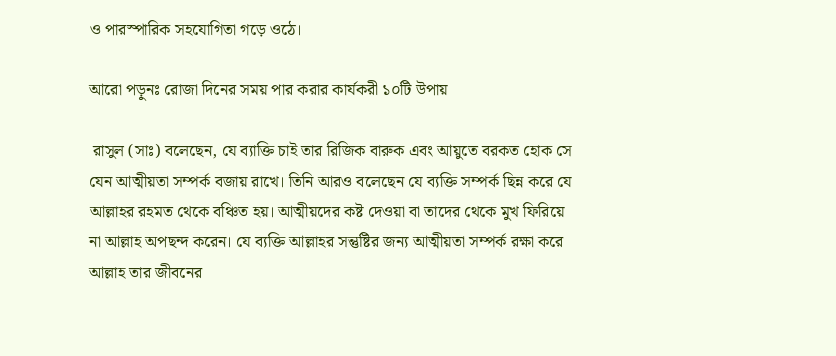ও পারস্পারিক সহযোগিতা গড়ে ওঠে।

আরো পড়ুনঃ রোজা দিনের সময় পার করার কার্যকরী ১০টি উপায়

 রাসুল (সাঃ) বলেছেন, যে ব্যাক্তি চাই তার রিজিক বারুক এবং আয়ুতে বরকত হোক সে যেন আত্মীয়তা সম্পর্ক বজায় রাখে। তিনি আরও বলেছেন যে ব্যক্তি সম্পর্ক ছিন্ন করে যে আল্লাহর রহমত থেকে বঞ্চিত হয়। আত্মীয়দের কষ্ট দেওয়া বা তাদের থেকে মুখ ফিরিয়ে না আল্লাহ অপছন্দ করেন। যে ব্যক্তি আল্লাহর সন্তুষ্টির জন্য আত্মীয়তা সম্পর্ক রক্ষা করে আল্লাহ তার জীবনের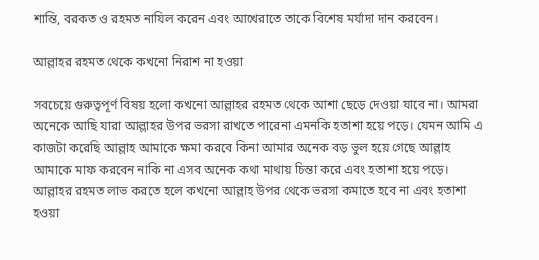শান্তি, বরকত ও রহমত নাযিল করেন এবং আখেরাতে তাকে বিশেষ মর্যাদা দান করবেন।

আল্লাহর রহমত থেকে কখনো নিরাশ না হওয়া

সবচেয়ে গুরুত্বপূর্ণ বিষয় হলো কখনো আল্লাহর রহমত থেকে আশা ছেড়ে দেওয়া যাবে না। আমরা অনেকে আছি যারা আল্লাহর উপর ভরসা রাখতে পারেনা এমনকি হতাশা হয়ে পড়ে। যেমন আমি এ কাজটা করেছি আল্লাহ আমাকে ক্ষমা করবে কিনা আমার অনেক বড় ভুল হয়ে গেছে আল্লাহ আমাকে মাফ করবেন নাকি না এসব অনেক কথা মাথায় চিন্তা করে এবং হতাশা হয়ে পড়ে। আল্লাহর রহমত লাভ করতে হলে কখনো আল্লাহ উপর থেকে ভরসা কমাতে হবে না এবং হতাশা হওয়া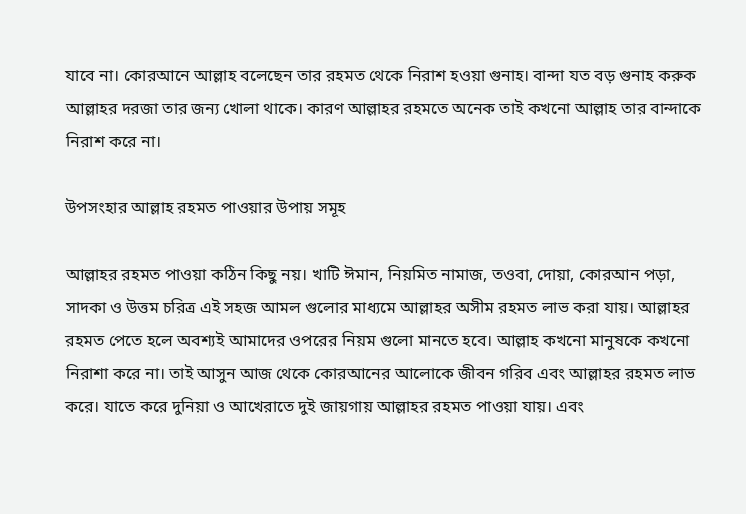যাবে না। কোরআনে আল্লাহ বলেছেন তার রহমত থেকে নিরাশ হওয়া গুনাহ। বান্দা যত বড় গুনাহ করুক আল্লাহর দরজা তার জন্য খোলা থাকে। কারণ আল্লাহর রহমতে অনেক তাই কখনো আল্লাহ তার বান্দাকে নিরাশ করে না।

উপসংহার আল্লাহ রহমত পাওয়ার উপায় সমূহ

আল্লাহর রহমত পাওয়া কঠিন কিছু নয়। খাটি ঈমান, নিয়মিত নামাজ, তওবা, দোয়া, কোরআন পড়া, সাদকা ও উত্তম চরিত্র এই সহজ আমল গুলোর মাধ্যমে আল্লাহর অসীম রহমত লাভ করা যায়। আল্লাহর রহমত পেতে হলে অবশ্যই আমাদের ওপরের নিয়ম গুলো মানতে হবে। আল্লাহ কখনো মানুষকে কখনো নিরাশা করে না। তাই আসুন আজ থেকে কোরআনের আলোকে জীবন গরিব এবং আল্লাহর রহমত লাভ করে। যাতে করে দুনিয়া ও আখেরাতে দুই জায়গায় আল্লাহর রহমত পাওয়া যায়। এবং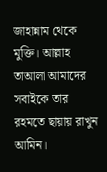জাহান্নাম থেকে মুক্তি। আল্লাহ তাআলা আমাদের সবাইকে তার রহমতে ছায়ায় রাখুন আমিন।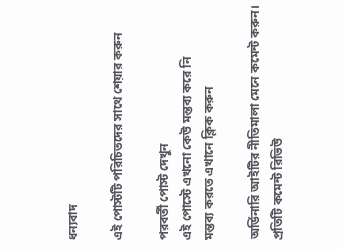ধন্যবাদ

এই পোস্টটি পরিচিতদের সাথে শেয়ার করুন

পরবর্তী পোস্ট দেখুন
এই পোস্টে এখনো কেউ মন্তব্য করে নি
মন্তব্য করতে এখানে ক্লিক করুন

অর্ডিনারি আইটির নীতিমালা মেনে কমেন্ট করুন। প্রতিটি কমেন্ট রিভিউ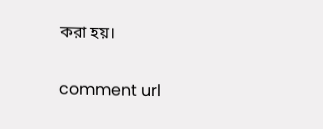করা হয়।

comment url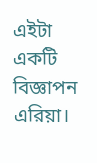এইটা একটি বিজ্ঞাপন এরিয়া।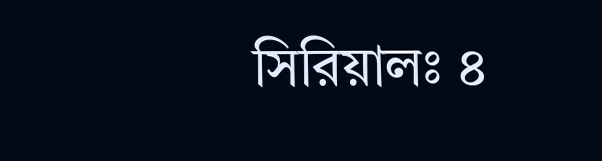সিরিয়ালঃ ৪